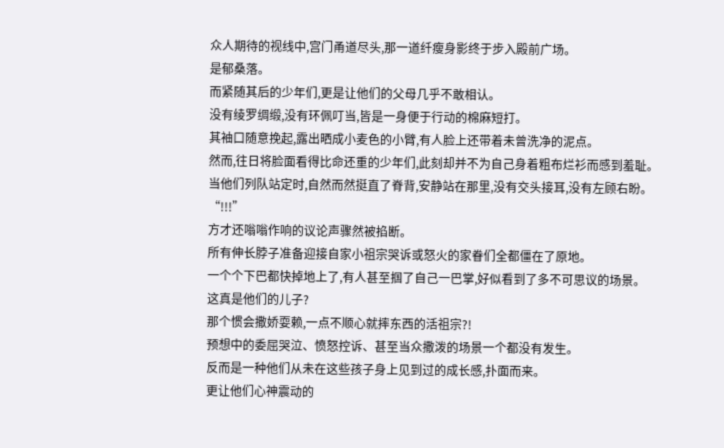众人期待的视线中,宫门甬道尽头,那一道纤瘦身影终于步入殿前广场。
是郁桑落。
而紧随其后的少年们,更是让他们的父母几乎不敢相认。
没有绫罗绸缎,没有环佩叮当,皆是一身便于行动的棉麻短打。
其袖口随意挽起,露出晒成小麦色的小臂,有人脸上还带着未曾洗净的泥点。
然而,往日将脸面看得比命还重的少年们,此刻却并不为自己身着粗布烂衫而感到羞耻。
当他们列队站定时,自然而然挺直了脊背,安静站在那里,没有交头接耳,没有左顾右盼。
“!!!”
方才还嗡嗡作响的议论声骤然被掐断。
所有伸长脖子准备迎接自家小祖宗哭诉或怒火的家眷们全都僵在了原地。
一个个下巴都快掉地上了,有人甚至掴了自己一巴掌,好似看到了多不可思议的场景。
这真是他们的儿子?
那个惯会撒娇耍赖,一点不顺心就摔东西的活祖宗?!
预想中的委屈哭泣、愤怒控诉、甚至当众撒泼的场景一个都没有发生。
反而是一种他们从未在这些孩子身上见到过的成长感,扑面而来。
更让他们心神震动的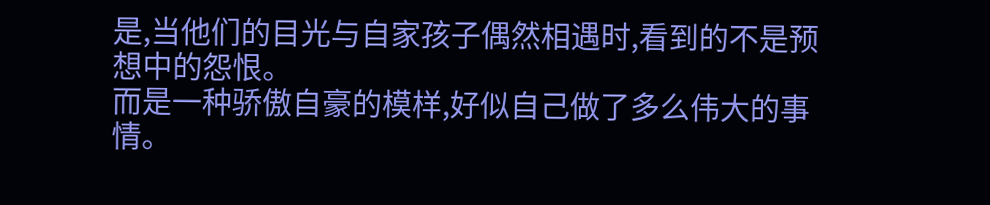是,当他们的目光与自家孩子偶然相遇时,看到的不是预想中的怨恨。
而是一种骄傲自豪的模样,好似自己做了多么伟大的事情。